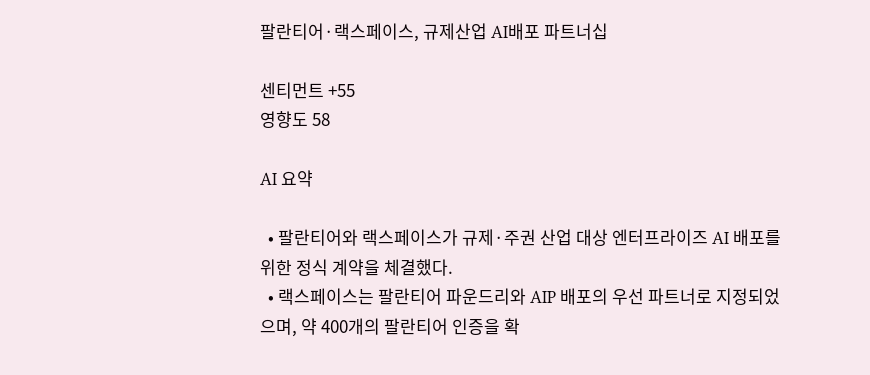팔란티어·랙스페이스, 규제산업 AI배포 파트너십

센티먼트 +55
영향도 58

AI 요약

  • 팔란티어와 랙스페이스가 규제·주권 산업 대상 엔터프라이즈 AI 배포를 위한 정식 계약을 체결했다.
  • 랙스페이스는 팔란티어 파운드리와 AIP 배포의 우선 파트너로 지정되었으며, 약 400개의 팔란티어 인증을 확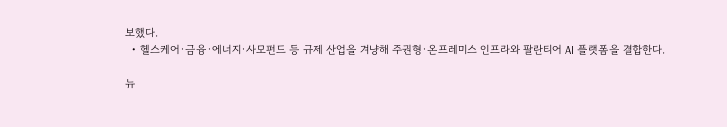보했다.
  • 헬스케어·금융·에너지·사모펀드 등 규제 산업을 겨냥해 주권형·온프레미스 인프라와 팔란티어 AI 플랫폼을 결합한다.

뉴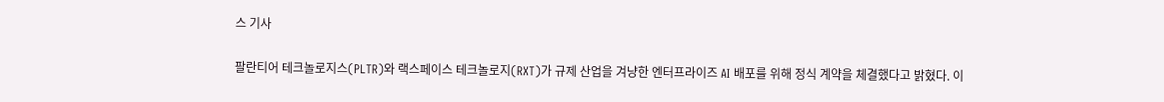스 기사

팔란티어 테크놀로지스(PLTR)와 랙스페이스 테크놀로지(RXT)가 규제 산업을 겨냥한 엔터프라이즈 AI 배포를 위해 정식 계약을 체결했다고 밝혔다. 이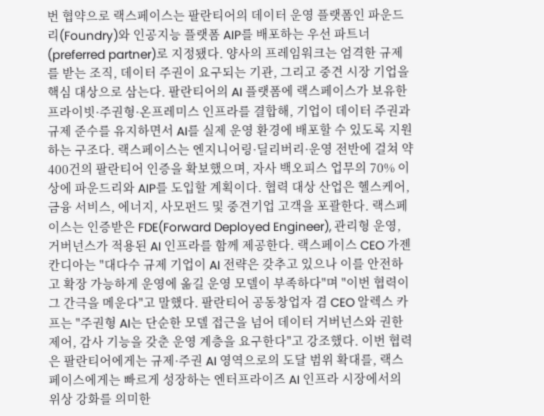번 협약으로 랙스페이스는 팔란티어의 데이터 운영 플랫폼인 파운드리(Foundry)와 인공지능 플랫폼 AIP를 배포하는 우선 파트너(preferred partner)로 지정됐다. 양사의 프레임워크는 엄격한 규제를 받는 조직, 데이터 주권이 요구되는 기관, 그리고 중견 시장 기업을 핵심 대상으로 삼는다. 팔란티어의 AI 플랫폼에 랙스페이스가 보유한 프라이빗·주권형·온프레미스 인프라를 결합해, 기업이 데이터 주권과 규제 준수를 유지하면서 AI를 실제 운영 환경에 배포할 수 있도록 지원하는 구조다. 랙스페이스는 엔지니어링·딜리버리·운영 전반에 걸쳐 약 400건의 팔란티어 인증을 확보했으며, 자사 백오피스 업무의 70% 이상에 파운드리와 AIP를 도입할 계획이다. 협력 대상 산업은 헬스케어, 금융 서비스, 에너지, 사모펀드 및 중견기업 고객을 포괄한다. 랙스페이스는 인증받은 FDE(Forward Deployed Engineer), 관리형 운영, 거버넌스가 적용된 AI 인프라를 함께 제공한다. 랙스페이스 CEO 가젠 칸디아는 "대다수 규제 기업이 AI 전략은 갖추고 있으나 이를 안전하고 확장 가능하게 운영에 옮길 운영 모델이 부족하다"며 "이번 협력이 그 간극을 메운다"고 말했다. 팔란티어 공동창업자 겸 CEO 알렉스 카프는 "주권형 AI는 단순한 모델 접근을 넘어 데이터 거버넌스와 권한 제어, 감사 기능을 갖춘 운영 계층을 요구한다"고 강조했다. 이번 협력은 팔란티어에게는 규제·주권 AI 영역으로의 도달 범위 확대를, 랙스페이스에게는 빠르게 성장하는 엔터프라이즈 AI 인프라 시장에서의 위상 강화를 의미한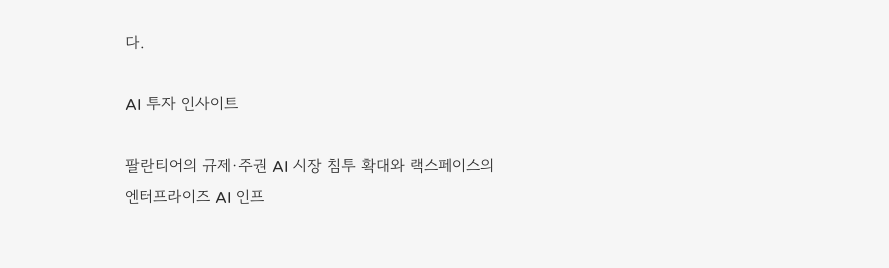다.

AI 투자 인사이트

팔란티어의 규제·주권 AI 시장 침투 확대와 랙스페이스의 엔터프라이즈 AI 인프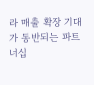라 매출 확장 기대가 동반되는 파트너십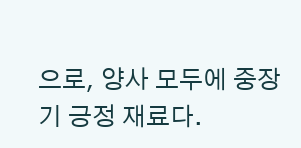으로, 양사 모두에 중장기 긍정 재료다.